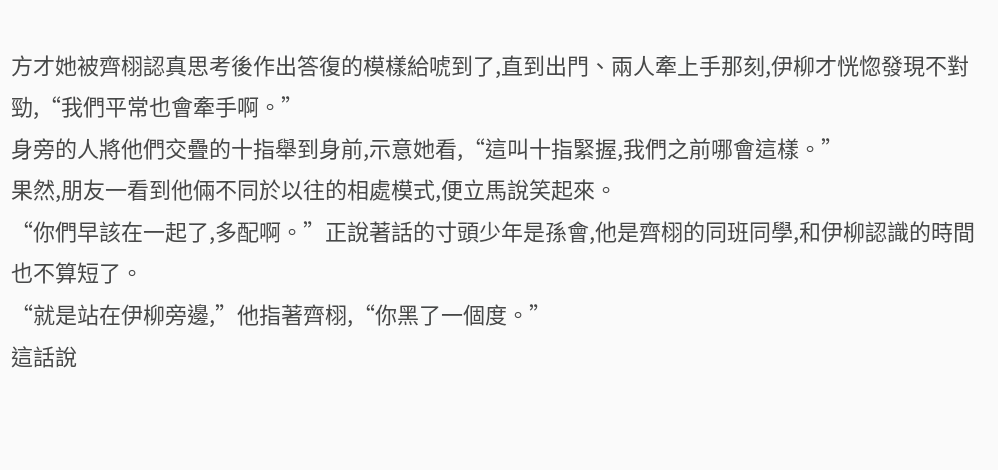方才她被齊栩認真思考後作出答復的模樣給唬到了,直到出門、兩人牽上手那刻,伊柳才恍惚發現不對勁,“我們平常也會牽手啊。”
身旁的人將他們交疊的十指舉到身前,示意她看,“這叫十指緊握,我們之前哪會這樣。”
果然,朋友一看到他倆不同於以往的相處模式,便立馬說笑起來。
“你們早該在一起了,多配啊。”正說著話的寸頭少年是孫會,他是齊栩的同班同學,和伊柳認識的時間也不算短了。
“就是站在伊柳旁邊,”他指著齊栩,“你黑了一個度。”
這話說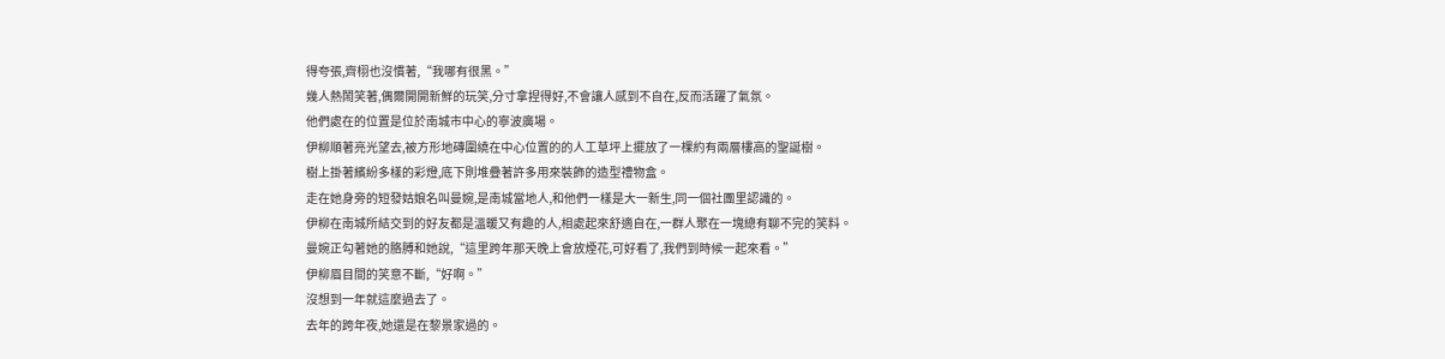得夸張,齊栩也沒慣著,“我哪有很黑。”
幾人熱鬧笑著,偶爾開開新鮮的玩笑,分寸拿捏得好,不會讓人感到不自在,反而活躍了氣氛。
他們處在的位置是位於南城市中心的寧波廣場。
伊柳順著亮光望去,被方形地磚圍繞在中心位置的的人工草坪上擺放了一棵約有兩層樓高的聖誕樹。
樹上掛著繽紛多樣的彩燈,底下則堆疊著許多用來裝飾的造型禮物盒。
走在她身旁的短發姑娘名叫曼婉,是南城當地人,和他們一樣是大一新生,同一個社團里認識的。
伊柳在南城所結交到的好友都是溫暖又有趣的人,相處起來舒適自在,一群人聚在一塊總有聊不完的笑料。
曼婉正勾著她的胳膊和她說,“這里跨年那天晚上會放煙花,可好看了,我們到時候一起來看。”
伊柳眉目間的笑意不斷,“好啊。”
沒想到一年就這麼過去了。
去年的跨年夜,她還是在黎景家過的。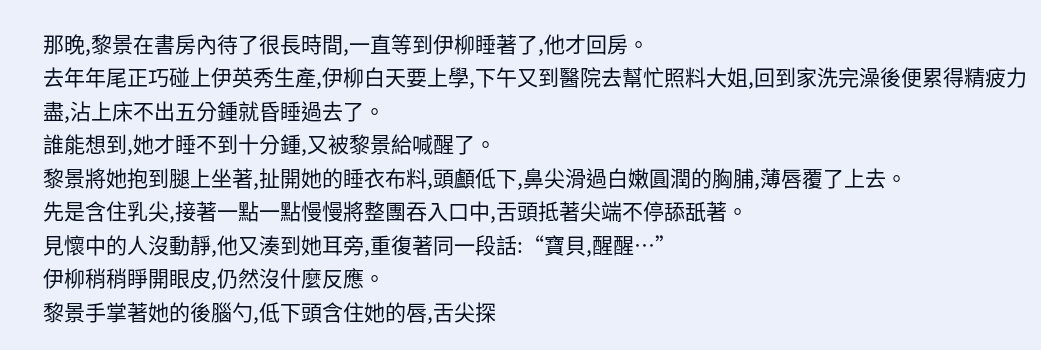那晚,黎景在書房內待了很長時間,一直等到伊柳睡著了,他才回房。
去年年尾正巧碰上伊英秀生產,伊柳白天要上學,下午又到醫院去幫忙照料大姐,回到家洗完澡後便累得精疲力盡,沾上床不出五分鍾就昏睡過去了。
誰能想到,她才睡不到十分鍾,又被黎景給喊醒了。
黎景將她抱到腿上坐著,扯開她的睡衣布料,頭顱低下,鼻尖滑過白嫩圓潤的胸脯,薄唇覆了上去。
先是含住乳尖,接著一點一點慢慢將整團吞入口中,舌頭抵著尖端不停舔舐著。
見懷中的人沒動靜,他又湊到她耳旁,重復著同一段話:“寶貝,醒醒…”
伊柳稍稍睜開眼皮,仍然沒什麼反應。
黎景手掌著她的後腦勺,低下頭含住她的唇,舌尖探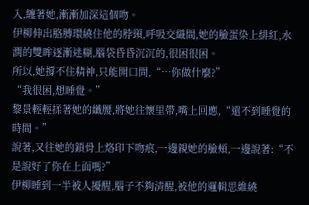入,纏著她,漸漸加深這個吻。
伊柳伸出胳膊環繞住他的脖頸,呼吸交織間,她的臉蛋染上緋紅,水潤的雙眸逐漸迷糊,腦袋昏昏沉沉的,很困很困。
所以,她撐不住精神,只能開口問,“…你做什麼?”
“我很困,想睡覺。”
黎景輕輕揉著她的纖腰,將她往懷里帶,嘴上回應,“還不到睡覺的時間。”
說著,又往她的鎖骨上烙印下吻痕,一邊親她的臉頰,一邊說著:“不是說好了你在上面嗎?”
伊柳睡到一半被人擾醒,腦子不夠清醒,被他的邏輯思維繞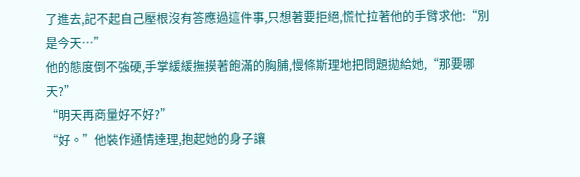了進去,記不起自己壓根沒有答應過這件事,只想著要拒絕,慌忙拉著他的手臂求他:“別是今天…”
他的態度倒不強硬,手掌緩緩撫摸著飽滿的胸脯,慢條斯理地把問題拋給她,“那要哪天?”
“明天再商量好不好?”
“好。”他裝作通情達理,抱起她的身子讓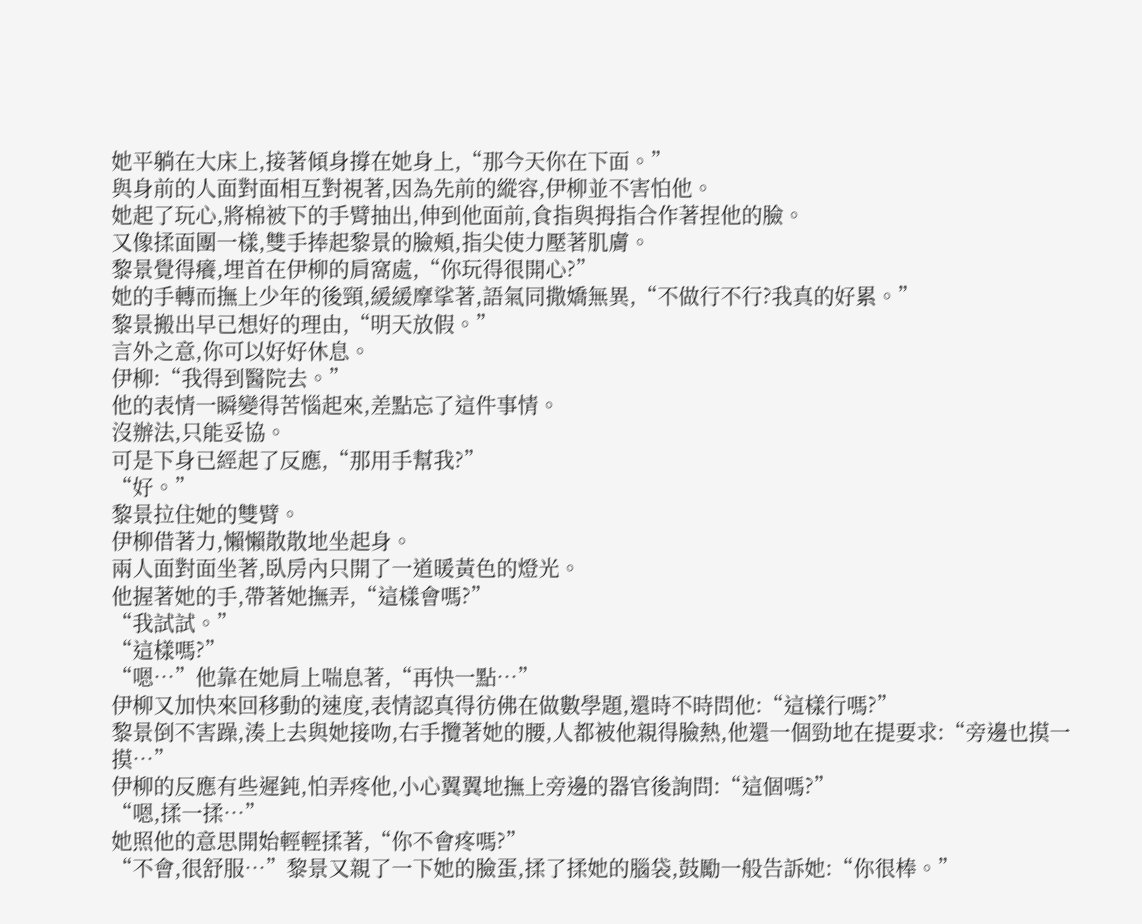她平躺在大床上,接著傾身撐在她身上,“那今天你在下面。”
與身前的人面對面相互對視著,因為先前的縱容,伊柳並不害怕他。
她起了玩心,將棉被下的手臂抽出,伸到他面前,食指與拇指合作著捏他的臉。
又像揉面團一樣,雙手捧起黎景的臉頰,指尖使力壓著肌膚。
黎景覺得癢,埋首在伊柳的肩窩處,“你玩得很開心?”
她的手轉而撫上少年的後頸,緩緩摩挲著,語氣同撒嬌無異,“不做行不行?我真的好累。”
黎景搬出早已想好的理由,“明天放假。”
言外之意,你可以好好休息。
伊柳:“我得到醫院去。”
他的表情一瞬變得苦惱起來,差點忘了這件事情。
沒辦法,只能妥協。
可是下身已經起了反應,“那用手幫我?”
“好。”
黎景拉住她的雙臂。
伊柳借著力,懶懶散散地坐起身。
兩人面對面坐著,臥房內只開了一道暖黃色的燈光。
他握著她的手,帶著她撫弄,“這樣會嗎?”
“我試試。”
“這樣嗎?”
“嗯…”他靠在她肩上喘息著,“再快一點…”
伊柳又加快來回移動的速度,表情認真得彷佛在做數學題,還時不時問他:“這樣行嗎?”
黎景倒不害躁,湊上去與她接吻,右手攬著她的腰,人都被他親得臉熱,他還一個勁地在提要求:“旁邊也摸一摸…”
伊柳的反應有些遲鈍,怕弄疼他,小心翼翼地撫上旁邊的器官後詢問:“這個嗎?”
“嗯,揉一揉…”
她照他的意思開始輕輕揉著,“你不會疼嗎?”
“不會,很舒服…”黎景又親了一下她的臉蛋,揉了揉她的腦袋,鼓勵一般告訴她:“你很棒。”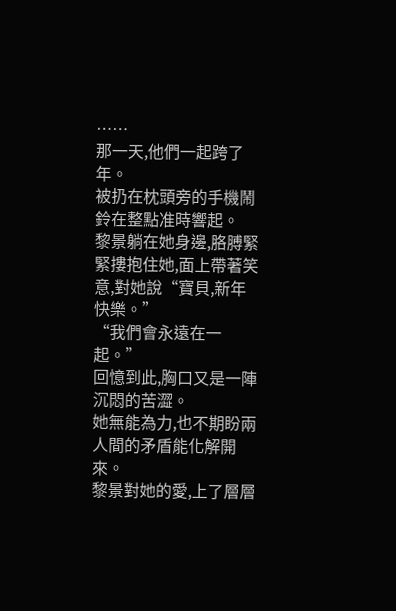……
那一天,他們一起跨了年。
被扔在枕頭旁的手機鬧鈴在整點准時響起。
黎景躺在她身邊,胳膊緊緊摟抱住她,面上帶著笑意,對她說“寶貝,新年快樂。”
“我們會永遠在一起。”
回憶到此,胸口又是一陣沉悶的苦澀。
她無能為力,也不期盼兩人間的矛盾能化解開來。
黎景對她的愛,上了層層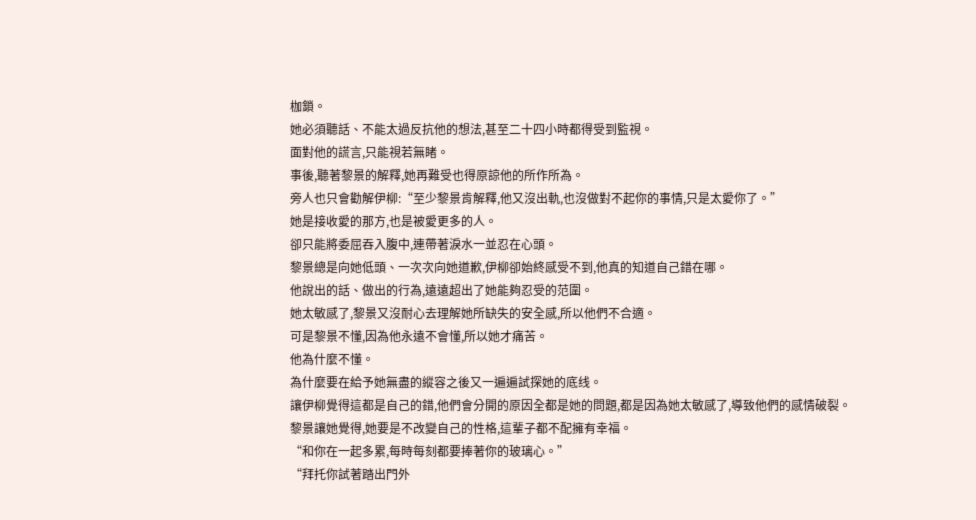枷鎖。
她必須聽話、不能太過反抗他的想法,甚至二十四小時都得受到監視。
面對他的謊言,只能視若無睹。
事後,聽著黎景的解釋,她再難受也得原諒他的所作所為。
旁人也只會勸解伊柳:“至少黎景肯解釋,他又沒出軌,也沒做對不起你的事情,只是太愛你了。”
她是接收愛的那方,也是被愛更多的人。
卻只能將委屈吞入腹中,連帶著淚水一並忍在心頭。
黎景總是向她低頭、一次次向她道歉,伊柳卻始終感受不到,他真的知道自己錯在哪。
他說出的話、做出的行為,遠遠超出了她能夠忍受的范圍。
她太敏感了,黎景又沒耐心去理解她所缺失的安全感,所以他們不合適。
可是黎景不懂,因為他永遠不會懂,所以她才痛苦。
他為什麼不懂。
為什麼要在給予她無盡的縱容之後又一遍遍試探她的底线。
讓伊柳覺得這都是自己的錯,他們會分開的原因全都是她的問題,都是因為她太敏感了,導致他們的感情破裂。
黎景讓她覺得,她要是不改變自己的性格,這輩子都不配擁有幸福。
“和你在一起多累,每時每刻都要捧著你的玻璃心。”
“拜托你試著踏出門外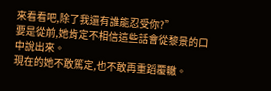來看看吧,除了我還有誰能忍受你?”
要是從前,她肯定不相信這些話會從黎景的口中說出來。
現在的她不敢篤定,也不敢再重蹈覆轍。